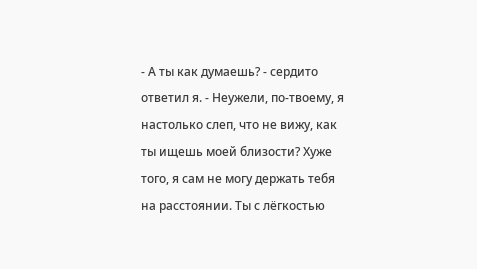- А ты как думаешь? - сердито ответил я. - Неужели, по-твоему, я настолько слеп, что не вижу, как ты ищешь моей близости? Хуже того, я сам не могу держать тебя на расстоянии. Ты с лёгкостью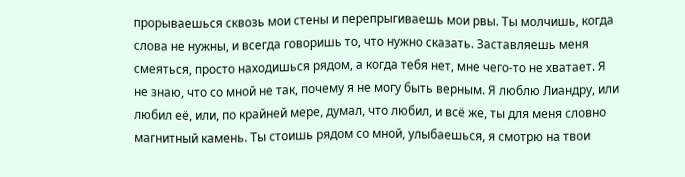прорываешься сквозь мои стены и перепрыгиваешь мои рвы. Ты молчишь, когда слова не нужны, и всегда говоришь то, что нужно сказать. Заставляешь меня смеяться, просто находишься рядом, а когда тебя нет, мне чего-то не хватает. Я не знаю, что со мной не так, почему я не могу быть верным. Я люблю Лиандру, или любил её, или, по крайней мере, думал, что любил, и всё же, ты для меня словно магнитный камень. Ты стоишь рядом со мной, улыбаешься, я смотрю на твои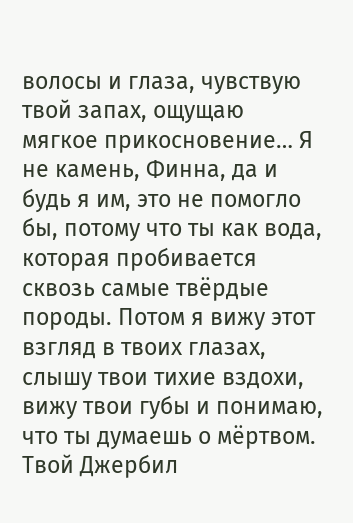волосы и глаза, чувствую твой запах, ощущаю мягкое прикосновение… Я не камень, Финна, да и будь я им, это не помогло бы, потому что ты как вода, которая пробивается сквозь самые твёрдые породы. Потом я вижу этот взгляд в твоих глазах, слышу твои тихие вздохи, вижу твои губы и понимаю, что ты думаешь о мёртвом. Твой Джербил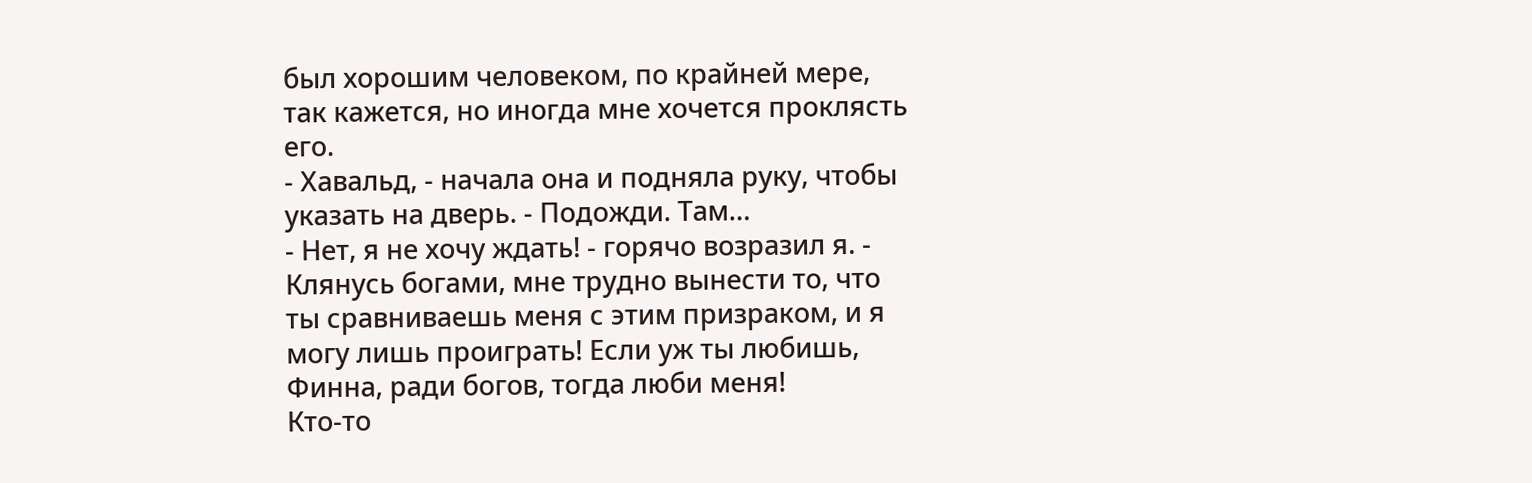был хорошим человеком, по крайней мере, так кажется, но иногда мне хочется проклясть его.
- Хавальд, - начала она и подняла руку, чтобы указать на дверь. - Подожди. Там…
- Нет, я не хочу ждать! - горячо возразил я. - Клянусь богами, мне трудно вынести то, что ты сравниваешь меня с этим призраком, и я могу лишь проиграть! Если уж ты любишь, Финна, ради богов, тогда люби меня!
Кто-то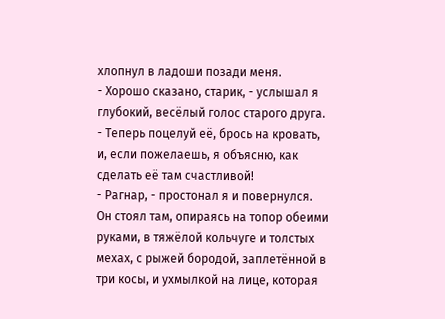хлопнул в ладоши позади меня.
- Хорошо сказано, старик, - услышал я глубокий, весёлый голос старого друга. - Теперь поцелуй её, брось на кровать, и, если пожелаешь, я объясню, как сделать её там счастливой!
- Рагнар, - простонал я и повернулся.
Он стоял там, опираясь на топор обеими руками, в тяжёлой кольчуге и толстых мехах, с рыжей бородой, заплетённой в три косы, и ухмылкой на лице, которая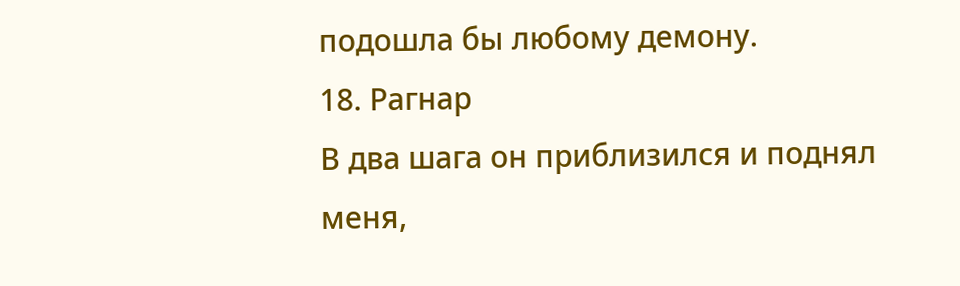подошла бы любому демону.
18. Рагнар
В два шага он приблизился и поднял меня,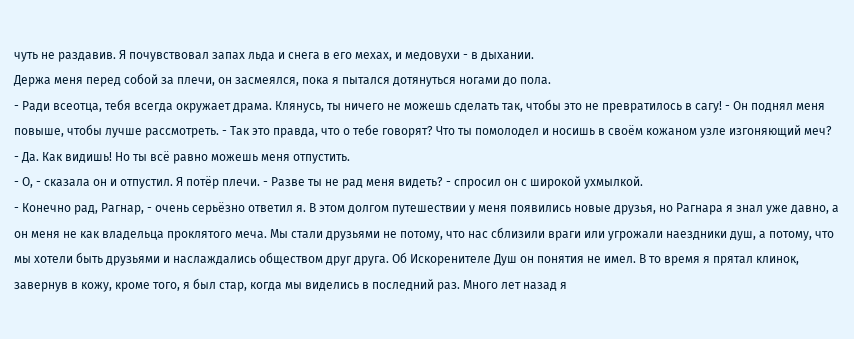чуть не раздавив. Я почувствовал запах льда и снега в его мехах, и медовухи - в дыхании.
Держа меня перед собой за плечи, он засмеялся, пока я пытался дотянуться ногами до пола.
- Ради всеотца, тебя всегда окружает драма. Клянусь, ты ничего не можешь сделать так, чтобы это не превратилось в сагу! - Он поднял меня повыше, чтобы лучше рассмотреть. - Так это правда, что о тебе говорят? Что ты помолодел и носишь в своём кожаном узле изгоняющий меч?
- Да. Как видишь! Но ты всё равно можешь меня отпустить.
- О, - сказала он и отпустил. Я потёр плечи. - Разве ты не рад меня видеть? - спросил он с широкой ухмылкой.
- Конечно рад, Рагнар, - очень серьёзно ответил я. В этом долгом путешествии у меня появились новые друзья, но Рагнара я знал уже давно, а он меня не как владельца проклятого меча. Мы стали друзьями не потому, что нас сблизили враги или угрожали наездники душ, а потому, что мы хотели быть друзьями и наслаждались обществом друг друга. Об Искоренителе Душ он понятия не имел. В то время я прятал клинок, завернув в кожу, кроме того, я был стар, когда мы виделись в последний раз. Много лет назад я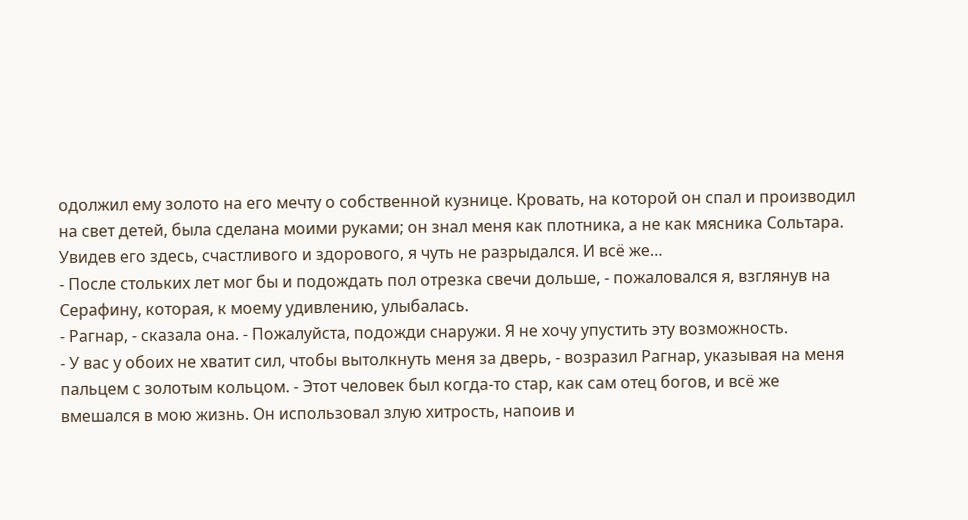одолжил ему золото на его мечту о собственной кузнице. Кровать, на которой он спал и производил на свет детей, была сделана моими руками; он знал меня как плотника, а не как мясника Сольтара.
Увидев его здесь, счастливого и здорового, я чуть не разрыдался. И всё же…
- После стольких лет мог бы и подождать пол отрезка свечи дольше, - пожаловался я, взглянув на Серафину, которая, к моему удивлению, улыбалась.
- Рагнар, - сказала она. - Пожалуйста, подожди снаружи. Я не хочу упустить эту возможность.
- У вас у обоих не хватит сил, чтобы вытолкнуть меня за дверь, - возразил Рагнар, указывая на меня пальцем с золотым кольцом. - Этот человек был когда-то стар, как сам отец богов, и всё же вмешался в мою жизнь. Он использовал злую хитрость, напоив и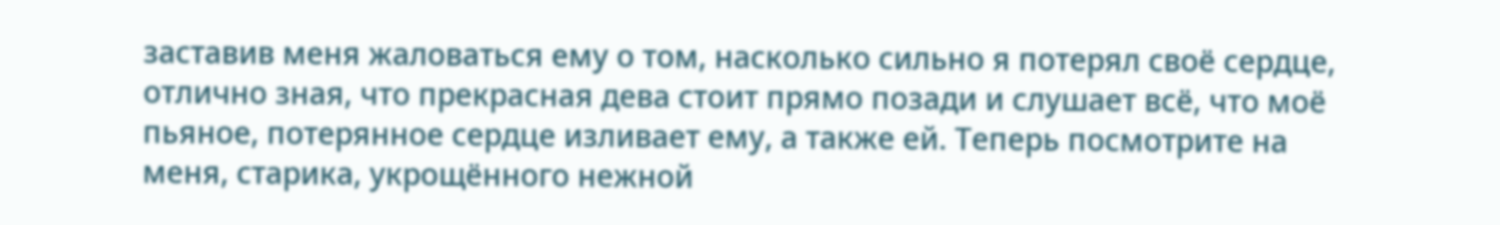заставив меня жаловаться ему о том, насколько сильно я потерял своё сердце, отлично зная, что прекрасная дева стоит прямо позади и слушает всё, что моё пьяное, потерянное сердце изливает ему, а также ей. Теперь посмотрите на меня, старика, укрощённого нежной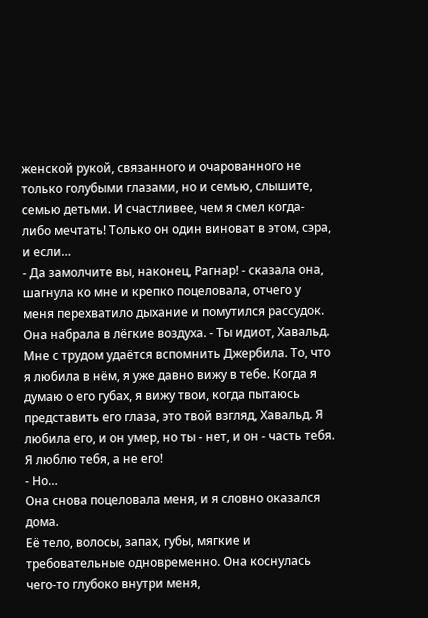женской рукой, связанного и очарованного не только голубыми глазами, но и семью, слышите, семью детьми. И счастливее, чем я смел когда-либо мечтать! Только он один виноват в этом, сэра, и если…
- Да замолчите вы, наконец, Рагнар! - сказала она, шагнула ко мне и крепко поцеловала, отчего у меня перехватило дыхание и помутился рассудок. Она набрала в лёгкие воздуха. - Ты идиот, Хавальд. Мне с трудом удаётся вспомнить Джербила. То, что я любила в нём, я уже давно вижу в тебе. Когда я думаю о его губах, я вижу твои, когда пытаюсь представить его глаза, это твой взгляд, Хавальд. Я любила его, и он умер, но ты - нет, и он - часть тебя. Я люблю тебя, а не его!
- Но…
Она снова поцеловала меня, и я словно оказался дома.
Её тело, волосы, запах, губы, мягкие и требовательные одновременно. Она коснулась чего-то глубоко внутри меня,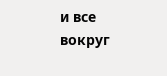и все вокруг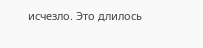исчезло. Это длилось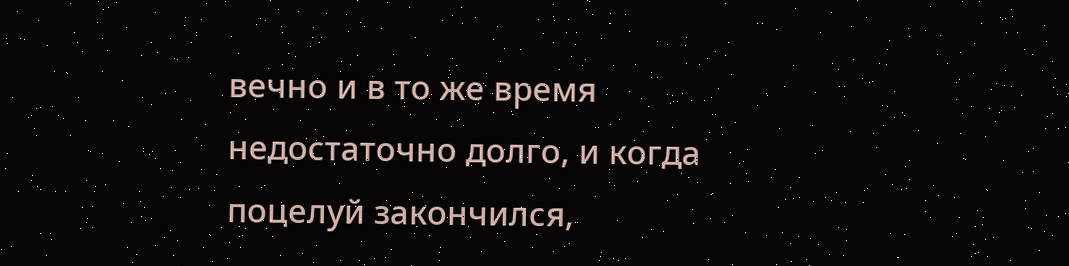вечно и в то же время недостаточно долго, и когда поцелуй закончился,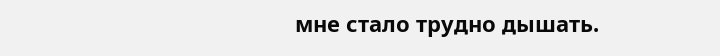мне стало трудно дышать.